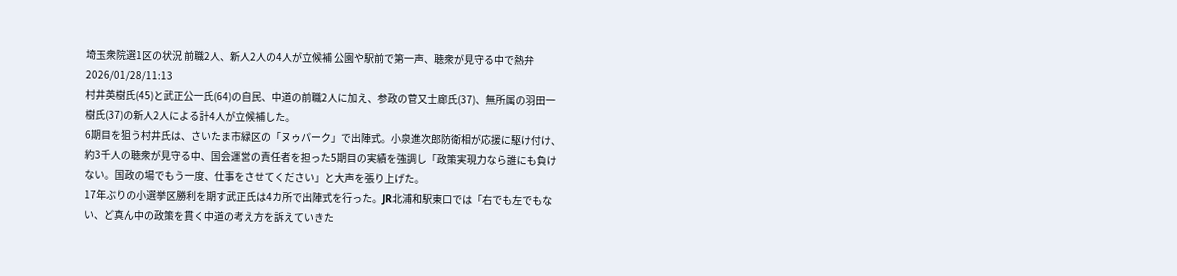埼玉衆院選1区の状況 前職2人、新人2人の4人が立候補 公園や駅前で第一声、聴衆が見守る中で熱弁
2026/01/28/11:13
村井英樹氏(45)と武正公一氏(64)の自民、中道の前職2人に加え、参政の菅又士廊氏(37)、無所属の羽田一樹氏(37)の新人2人による計4人が立候補した。
6期目を狙う村井氏は、さいたま市緑区の「ヌゥパーク」で出陣式。小泉進次郎防衛相が応援に駆け付け、約3千人の聴衆が見守る中、国会運営の責任者を担った5期目の実績を強調し「政策実現力なら誰にも負けない。国政の場でもう一度、仕事をさせてください」と大声を張り上げた。
17年ぶりの小選挙区勝利を期す武正氏は4カ所で出陣式を行った。JR北浦和駅東口では「右でも左でもない、ど真ん中の政策を貫く中道の考え方を訴えていきた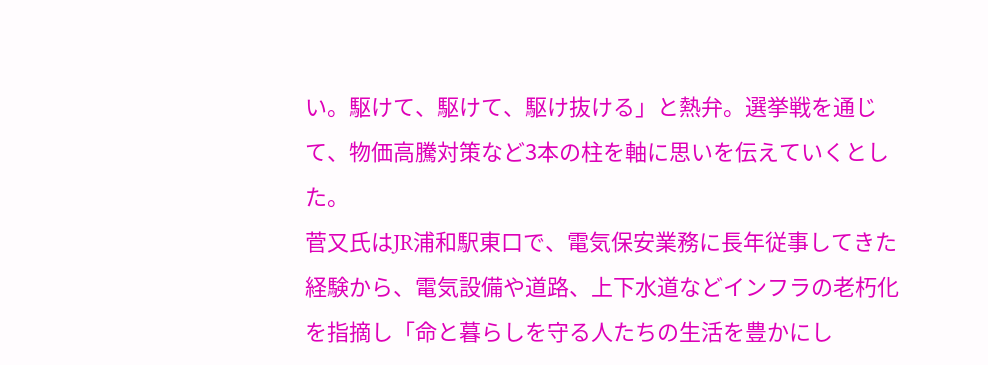い。駆けて、駆けて、駆け抜ける」と熱弁。選挙戦を通じて、物価高騰対策など3本の柱を軸に思いを伝えていくとした。
菅又氏はJR浦和駅東口で、電気保安業務に長年従事してきた経験から、電気設備や道路、上下水道などインフラの老朽化を指摘し「命と暮らしを守る人たちの生活を豊かにし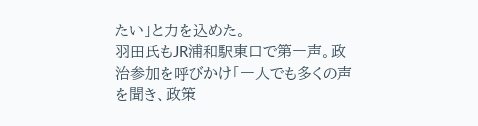たい」と力を込めた。
羽田氏もJR浦和駅東口で第一声。政治参加を呼びかけ「一人でも多くの声を聞き、政策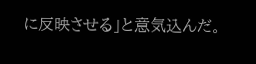に反映させる」と意気込んだ。